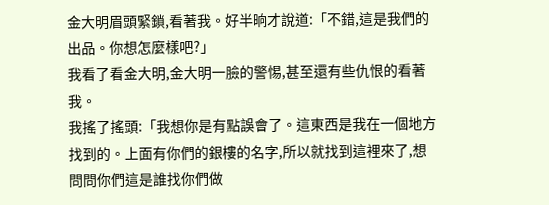金大明眉頭緊鎖,看著我。好半晌才說道:「不錯,這是我們的出品。你想怎麼樣吧?」
我看了看金大明,金大明一臉的警惕,甚至還有些仇恨的看著我。
我搖了搖頭:「我想你是有點誤會了。這東西是我在一個地方找到的。上面有你們的銀樓的名字,所以就找到這裡來了,想問問你們這是誰找你們做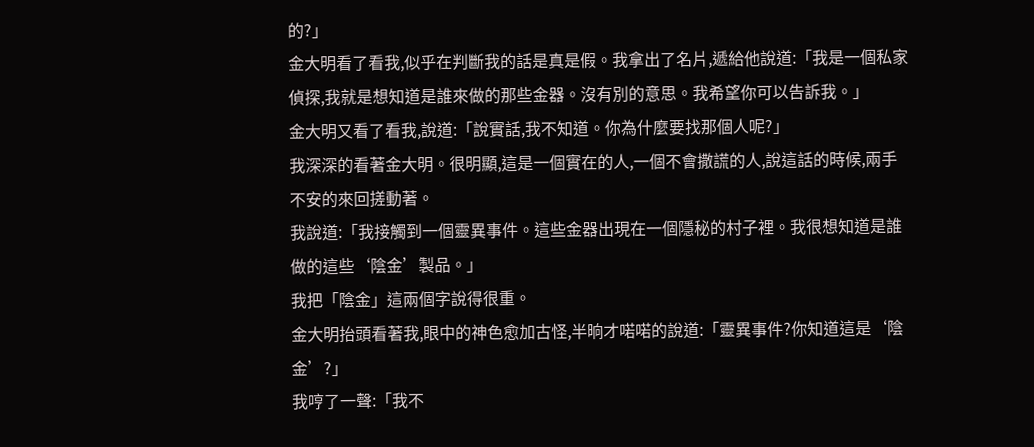的?」
金大明看了看我,似乎在判斷我的話是真是假。我拿出了名片,遞給他說道:「我是一個私家偵探,我就是想知道是誰來做的那些金器。沒有別的意思。我希望你可以告訴我。」
金大明又看了看我,說道:「說實話,我不知道。你為什麼要找那個人呢?」
我深深的看著金大明。很明顯,這是一個實在的人,一個不會撒謊的人,說這話的時候,兩手不安的來回搓動著。
我說道:「我接觸到一個靈異事件。這些金器出現在一個隱秘的村子裡。我很想知道是誰做的這些‘陰金’製品。」
我把「陰金」這兩個字說得很重。
金大明抬頭看著我,眼中的神色愈加古怪,半晌才喏喏的說道:「靈異事件?你知道這是‘陰金’?」
我哼了一聲:「我不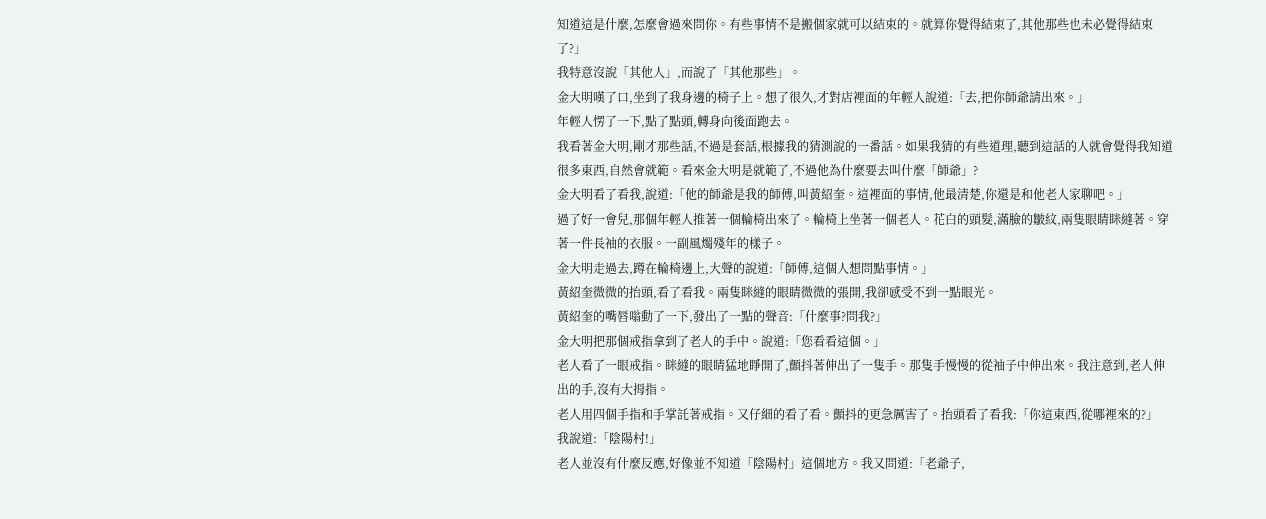知道這是什麼,怎麼會過來問你。有些事情不是搬個家就可以結束的。就算你覺得結束了,其他那些也未必覺得結束了?」
我特意沒說「其他人」,而說了「其他那些」。
金大明嘆了口,坐到了我身邊的椅子上。想了很久,才對店裡面的年輕人說道:「去,把你師爺請出來。」
年輕人愣了一下,點了點頭,轉身向後面跑去。
我看著金大明,剛才那些話,不過是套話,根據我的猜測說的一番話。如果我猜的有些道理,聽到這話的人就會覺得我知道很多東西,自然會就範。看來金大明是就範了,不過他為什麼要去叫什麼「師爺」?
金大明看了看我,說道:「他的師爺是我的師傅,叫黃紹奎。這裡面的事情,他最清楚,你還是和他老人家聊吧。」
過了好一會兒,那個年輕人推著一個輪椅出來了。輪椅上坐著一個老人。花白的頭髮,滿臉的皺紋,兩隻眼睛眯縫著。穿著一件長袖的衣服。一副風燭殘年的樣子。
金大明走過去,蹲在輪椅邊上,大聲的說道:「師傅,這個人想問點事情。」
黃紹奎微微的抬頭,看了看我。兩隻眯縫的眼睛微微的張開,我卻感受不到一點眼光。
黃紹奎的嘴唇嗡動了一下,發出了一點的聲音:「什麼事?問我?」
金大明把那個戒指拿到了老人的手中。說道:「您看看這個。」
老人看了一眼戒指。眯縫的眼睛猛地睜開了,顫抖著伸出了一隻手。那隻手慢慢的從袖子中伸出來。我注意到,老人伸出的手,沒有大拇指。
老人用四個手指和手掌託著戒指。又仔細的看了看。顫抖的更急厲害了。抬頭看了看我:「你這東西,從哪裡來的?」
我說道:「陰陽村!」
老人並沒有什麼反應,好像並不知道「陰陽村」這個地方。我又問道:「老爺子,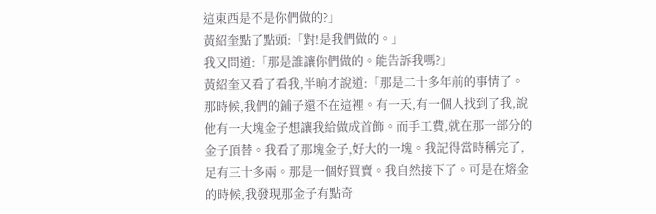這東西是不是你們做的?」
黃紹奎點了點頭:「對!是我們做的。」
我又問道:「那是誰讓你們做的。能告訴我嗎?」
黃紹奎又看了看我,半晌才說道:「那是二十多年前的事情了。那時候,我們的鋪子還不在這裡。有一天,有一個人找到了我,說他有一大塊金子想讓我給做成首飾。而手工費,就在那一部分的金子頂替。我看了那塊金子,好大的一塊。我記得當時稱完了,足有三十多兩。那是一個好買賣。我自然接下了。可是在熔金的時候,我發現那金子有點奇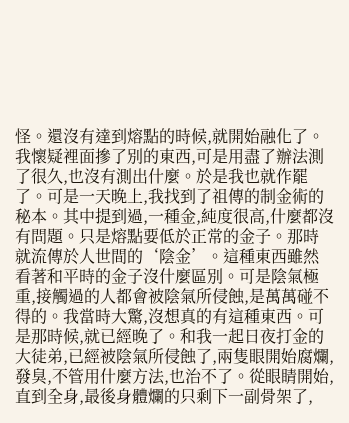怪。還沒有達到熔點的時候,就開始融化了。我懷疑裡面摻了別的東西,可是用盡了辦法測了很久,也沒有測出什麼。於是我也就作罷了。可是一天晚上,我找到了祖傳的制金術的秘本。其中提到過,一種金,純度很高,什麼都沒有問題。只是熔點要低於正常的金子。那時就流傳於人世間的‘陰金’。這種東西雖然看著和平時的金子沒什麼區別。可是陰氣極重,接觸過的人都會被陰氣所侵蝕,是萬萬碰不得的。我當時大驚,沒想真的有這種東西。可是那時候,就已經晚了。和我一起日夜打金的大徒弟,已經被陰氣所侵蝕了,兩隻眼開始腐爛,發臭,不管用什麼方法,也治不了。從眼睛開始,直到全身,最後身體爛的只剩下一副骨架了,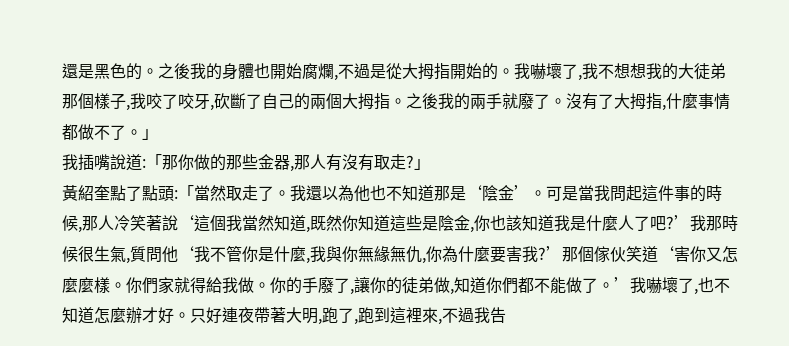還是黑色的。之後我的身體也開始腐爛,不過是從大拇指開始的。我嚇壞了,我不想想我的大徒弟那個樣子,我咬了咬牙,砍斷了自己的兩個大拇指。之後我的兩手就廢了。沒有了大拇指,什麼事情都做不了。」
我插嘴說道:「那你做的那些金器,那人有沒有取走?」
黃紹奎點了點頭:「當然取走了。我還以為他也不知道那是‘陰金’。可是當我問起這件事的時候,那人冷笑著說‘這個我當然知道,既然你知道這些是陰金,你也該知道我是什麼人了吧?’我那時候很生氣,質問他‘我不管你是什麼,我與你無緣無仇,你為什麼要害我?’那個傢伙笑道‘害你又怎麼麼樣。你們家就得給我做。你的手廢了,讓你的徒弟做,知道你們都不能做了。’我嚇壞了,也不知道怎麼辦才好。只好連夜帶著大明,跑了,跑到這裡來,不過我告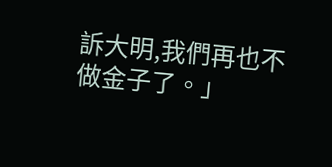訴大明,我們再也不做金子了。」